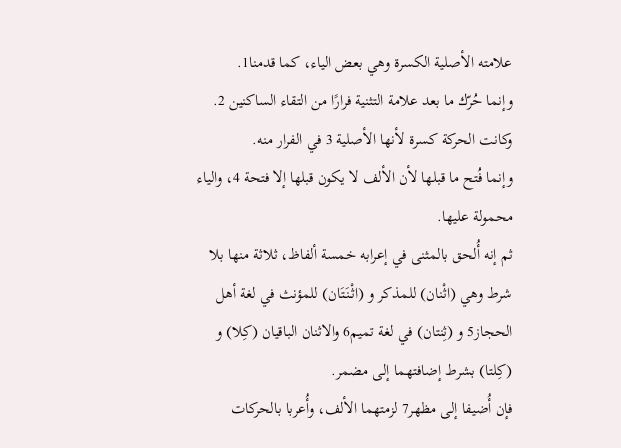علامته الأصلية الكسرة وهي بعض الياء، كما قدمنا1.
وإنما حُرّك ما بعد علامة التثنية فرارًا من التقاء الساكنين 2.
وكانت الحركة كسرة لأنها الأصلية 3 في الفرار منه.
وإنما فُتح ما قبلها لأن الألف لا يكون قبلها إلا فتحة 4، والياء محمولة عليها.
ثم إنه أُلحق بالمثنى في إعرابه خمسة ألفاظ، ثلاثة منها بلا شرط وهي (اثْنان) للمذكر و (اثْنَتَان) للمؤنث في لغة أهل الحجاز5 و (ثِنتان) في لغة تميم6 والاثنان الباقيان (كِلا) و (كِلتا) بشرط إضافتهما إلى مضمر.
فإن أُضيفا إلى مظهر7 لزمتهما الألف، وأُعربا بالحركات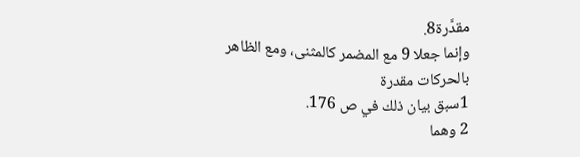مقدَّرة8.
وإنما جعلا 9 مع المضمر كالمثنى، ومع الظاهر بالحركات مقدرة
1سبق بيان ذلك في ص 176.
2 وهما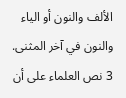الألف والنون أو الياء والنون في آخر المثنى.
3 نص العلماء على أن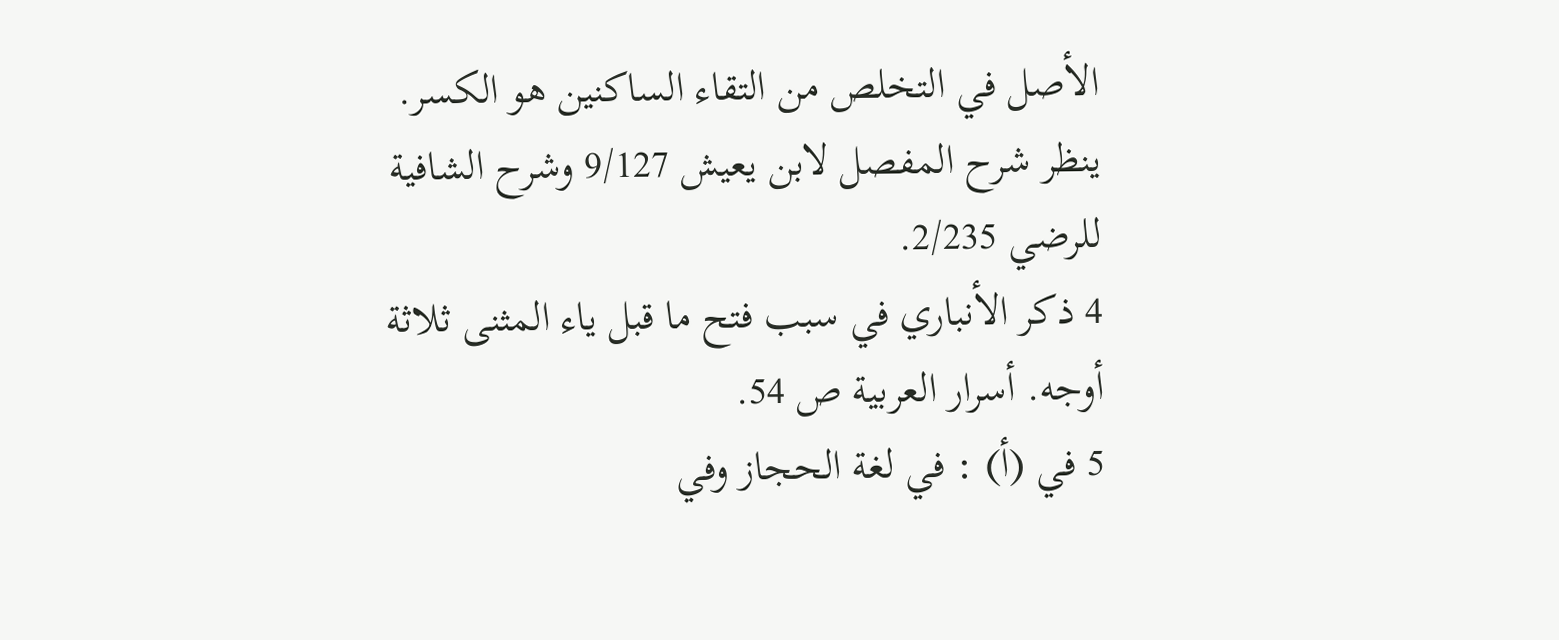الأصل في التخلص من التقاء الساكنين هو الكسر.
ينظر شرح المفصل لابن يعيش 9/127 وشرح الشافية للرضي 2/235.
4 ذكر الأنباري في سبب فتح ما قبل ياء المثنى ثلاثة أوجه. أسرار العربية ص 54.
5 في (أ) : في لغة الحجاز وفي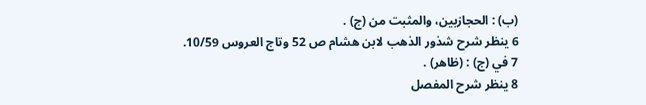(ب) : الحجازبين، والمثبت من (ج) .
6 ينظر شرح شذور الذهب لابن هشام ص 52 وتاج العروس 10/59.
7 في (ج) : (ظاهر) .
8 ينظر شرح المفصل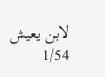لابن يعيش 1/54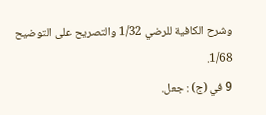وشرح الكافية للرضي 1/32 والتصريح على التوضيح 1/68.
9 في (ج) : جعل.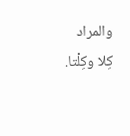والمراد كِلا وكِلْتا.